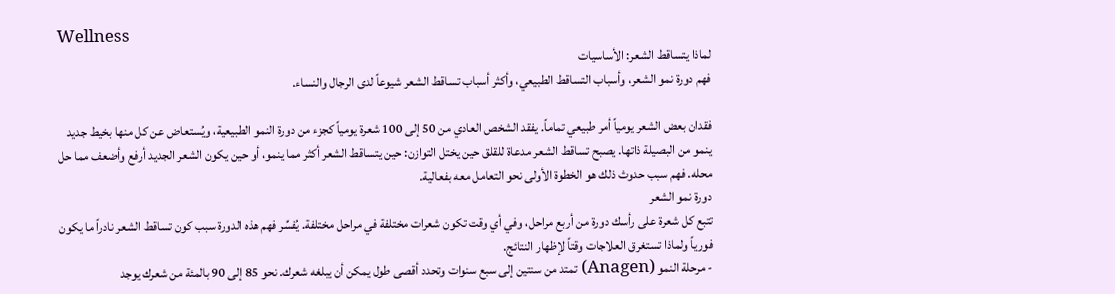Wellness
لماذا يتساقط الشعر: الأساسيات
فهم دورة نمو الشعر، وأسباب التساقط الطبيعي، وأكثر أسباب تساقط الشعر شيوعاً لدى الرجال والنساء.

فقدان بعض الشعر يومياً أمر طبيعي تماماً. يفقد الشخص العادي من 50 إلى 100 شعرة يومياً كجزء من دورة النمو الطبيعية، ويُستعاض عن كل منها بخيط جديد ينمو من البصيلة ذاتها. يصبح تساقط الشعر مدعاة للقلق حين يختل التوازن: حين يتساقط الشعر أكثر مما ينمو، أو حين يكون الشعر الجديد أرفع وأضعف مما حل محله. فهم سبب حدوث ذلك هو الخطوة الأولى نحو التعامل معه بفعالية.
دورة نمو الشعر
تتبع كل شعرة على رأسك دورة من أربع مراحل، وفي أي وقت تكون شعرات مختلفة في مراحل مختلفة. يُفسِّر فهم هذه الدورة سبب كون تساقط الشعر نادراً ما يكون فورياً ولماذا تستغرق العلاجات وقتاً لإظهار النتائج.
- مرحلة النمو (Anagen) تمتد من سنتين إلى سبع سنوات وتحدد أقصى طول يمكن أن يبلغه شعرك. نحو 85 إلى 90 بالمئة من شعرك يوجد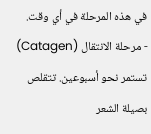في هذه المرحلة في أي وقت.
- مرحلة الانتقال (Catagen) تستمر نحو أسبوعين. تتقلص بصيلة الشعر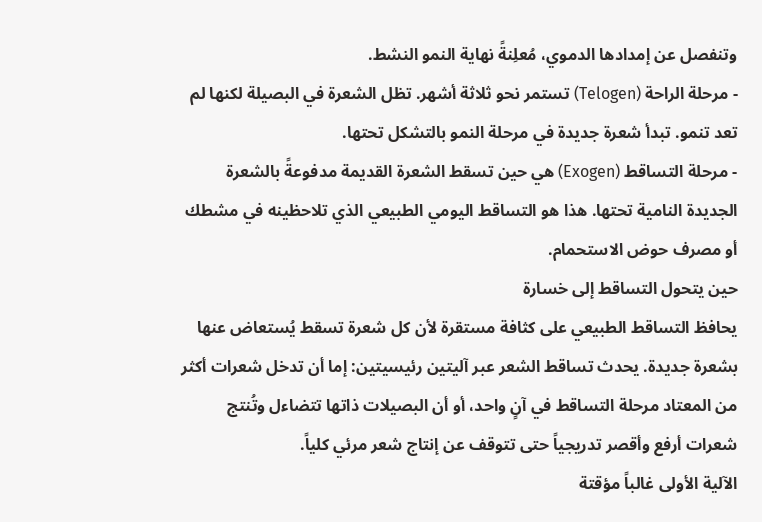وتنفصل عن إمدادها الدموي، مُعلِنةً نهاية النمو النشط.
- مرحلة الراحة (Telogen) تستمر نحو ثلاثة أشهر. تظل الشعرة في البصيلة لكنها لم تعد تنمو. تبدأ شعرة جديدة في مرحلة النمو بالتشكل تحتها.
- مرحلة التساقط (Exogen) هي حين تسقط الشعرة القديمة مدفوعةً بالشعرة الجديدة النامية تحتها. هذا هو التساقط اليومي الطبيعي الذي تلاحظينه في مشطك أو مصرف حوض الاستحمام.
حين يتحول التساقط إلى خسارة
يحافظ التساقط الطبيعي على كثافة مستقرة لأن كل شعرة تسقط يُستعاض عنها بشعرة جديدة. يحدث تساقط الشعر عبر آليتين رئيسيتين: إما أن تدخل شعرات أكثر من المعتاد مرحلة التساقط في آنٍ واحد، أو أن البصيلات ذاتها تتضاءل وتُنتج شعرات أرفع وأقصر تدريجياً حتى تتوقف عن إنتاج شعر مرئي كلياً.
الآلية الأولى غالباً مؤقتة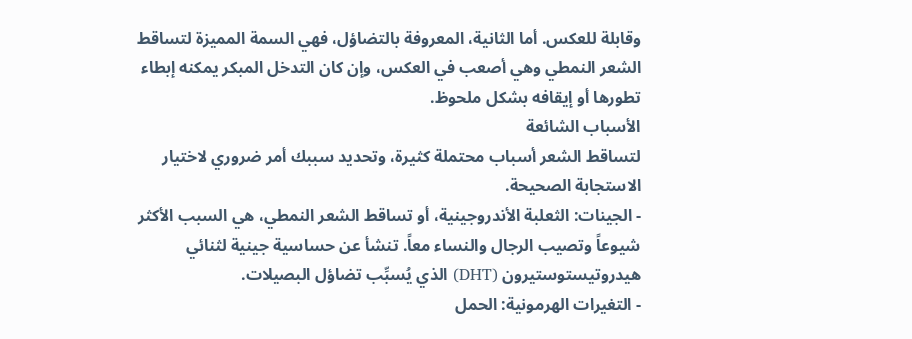وقابلة للعكس. أما الثانية، المعروفة بالتضاؤل، فهي السمة المميزة لتساقط الشعر النمطي وهي أصعب في العكس، وإن كان التدخل المبكر يمكنه إبطاء تطورها أو إيقافه بشكل ملحوظ.
الأسباب الشائعة
لتساقط الشعر أسباب محتملة كثيرة، وتحديد سببك أمر ضروري لاختيار الاستجابة الصحيحة.
- الجينات: الثعلبة الأندروجينية، أو تساقط الشعر النمطي، هي السبب الأكثر شيوعاً وتصيب الرجال والنساء معاً. تنشأ عن حساسية جينية لثنائي هيدروتيستوستيرون (DHT) الذي يُسبِّب تضاؤل البصيلات.
- التغيرات الهرمونية: الحمل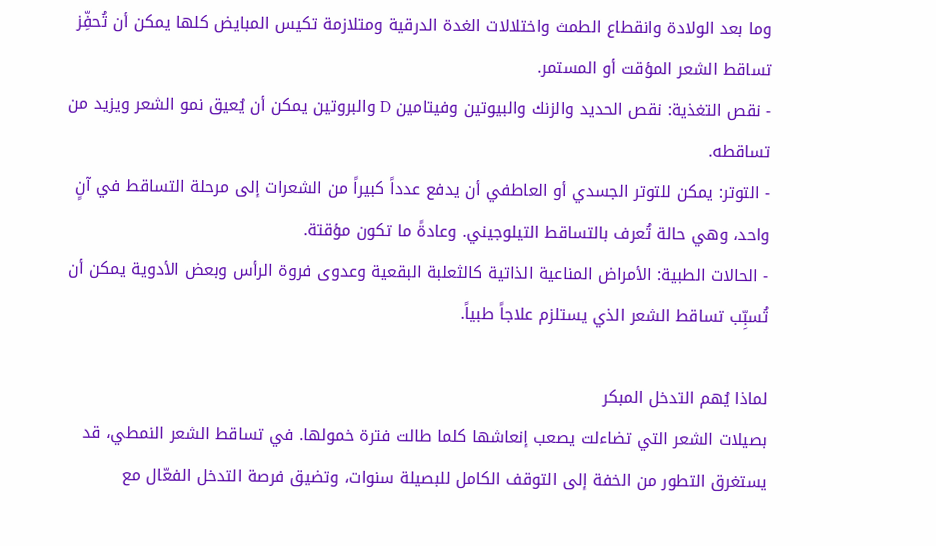وما بعد الولادة وانقطاع الطمث واختلالات الغدة الدرقية ومتلازمة تكيس المبايض كلها يمكن أن تُحفِّز تساقط الشعر المؤقت أو المستمر.
- نقص التغذية: نقص الحديد والزنك والبيوتين وفيتامين D والبروتين يمكن أن يُعيق نمو الشعر ويزيد من تساقطه.
- التوتر: يمكن للتوتر الجسدي أو العاطفي أن يدفع عدداً كبيراً من الشعرات إلى مرحلة التساقط في آنٍ واحد، وهي حالة تُعرف بالتساقط التيلوجيني. وعادةً ما تكون مؤقتة.
- الحالات الطبية: الأمراض المناعية الذاتية كالثعلبة البقعية وعدوى فروة الرأس وبعض الأدوية يمكن أن تُسبِّب تساقط الشعر الذي يستلزم علاجاً طبياً.

لماذا يُهم التدخل المبكر
بصيلات الشعر التي تضاءلت يصعب إنعاشها كلما طالت فترة خمولها. في تساقط الشعر النمطي، قد يستغرق التطور من الخفة إلى التوقف الكامل للبصيلة سنوات، وتضيق فرصة التدخل الفعّال مع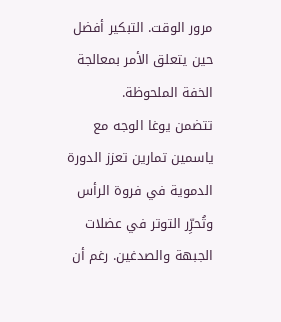مرور الوقت. التبكير أفضل حين يتعلق الأمر بمعالجة الخفة الملحوظة.
تتضمن يوغا الوجه مع ياسمين تمارين تعزز الدورة الدموية في فروة الرأس وتُحرِّر التوتر في عضلات الجبهة والصدغين. رغم أن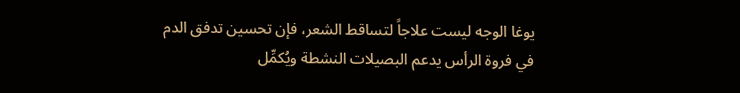يوغا الوجه ليست علاجاً لتساقط الشعر، فإن تحسين تدفق الدم في فروة الرأس يدعم البصيلات النشطة ويُكمِّل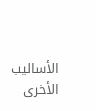الأساليب الأخرى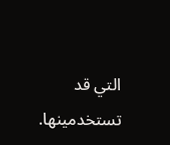التي قد تستخدمينها.